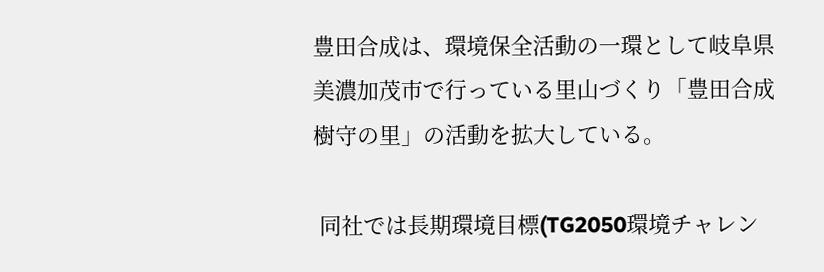豊田合成は、環境保全活動の一環として岐阜県美濃加茂市で行っている里山づくり「豊田合成 樹守の里」の活動を拡大している。

 同社では長期環境目標(TG2050環境チャレン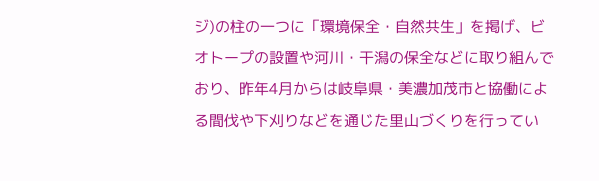ジ)の柱の一つに「環境保全・自然共生」を掲げ、ビオトープの設置や河川・干潟の保全などに取り組んでおり、昨年4月からは岐阜県・美濃加茂市と協働による間伐や下刈りなどを通じた里山づくりを行ってい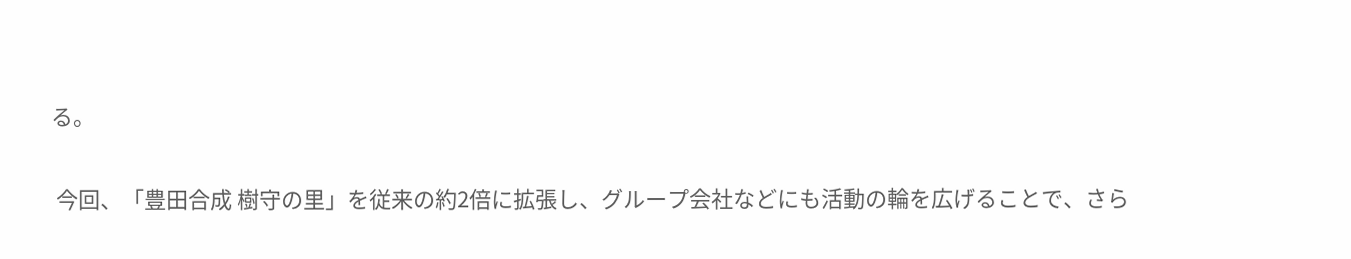る。

 今回、「豊田合成 樹守の里」を従来の約2倍に拡張し、グループ会社などにも活動の輪を広げることで、さら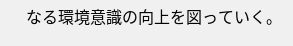なる環境意識の向上を図っていく。